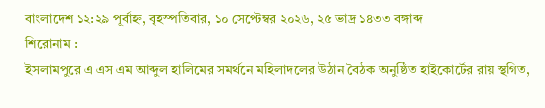বাংলাদেশ ১২:২৯ পূর্বাহ্ন, বৃহস্পতিবার, ১০ সেপ্টেম্বর ২০২৬, ২৫ ভাদ্র ১৪৩৩ বঙ্গাব্দ
শিরোনাম :
ইসলামপুরে এ এস এম আব্দুল হালিমের সমর্থনে মহিলাদলের উঠান বৈঠক অনুষ্ঠিত হাইকোর্টের রায় স্থগিত,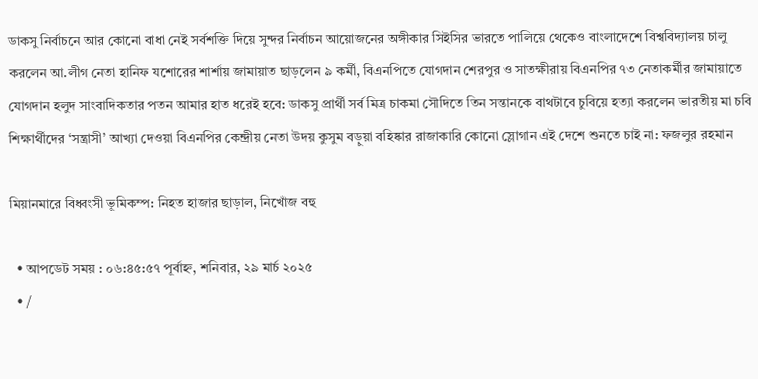ডাকসু নির্বাচনে আর কোনো বাধা নেই সর্বশক্তি দিয়ে সুন্দর নির্বাচন আয়োজনের অঙ্গীকার সিইসির ভারতে পালিয়ে থেকেও বাংলাদেশে বিশ্ববিদ্যালয় চালু করলেন আ.লীগ নেতা হানিফ যশোরের শার্শায় জামায়াত ছাড়লেন ৯ কর্মী, বিএনপিতে যোগদান শেরপুর ও সাতক্ষীরায় বিএনপির ৭৩ নেতাকর্মীর জামায়াতে যোগদান হলুদ সাংবাদিকতার পতন আমার হাত ধরেই হবে: ডাকসু প্রার্থী সর্ব মিত্র চাকমা সৌদিতে তিন সন্তানকে বাথটাবে চুবিয়ে হত্যা করলেন ভারতীয় মা চবি শিক্ষার্থীদের ‘সন্ত্রাসী’ আখ্যা দেওয়া বিএনপির কেন্দ্রীয় নেতা উদয় কুসুম বড়ুয়া বহিষ্কার রাজাকারি কোনো স্লোগান এই দেশে শুনতে চাই না: ফজলুর রহমান

মিয়ানমারে বিধ্বংসী ভূমিকম্প: নিহত হাজার ছাড়াল, নিখোঁজ বহু

  • আপডেট সময় : ০৬:৪৫:৫৭ পূর্বাহ্ন, শনিবার, ২৯ মার্চ ২০২৫
  • /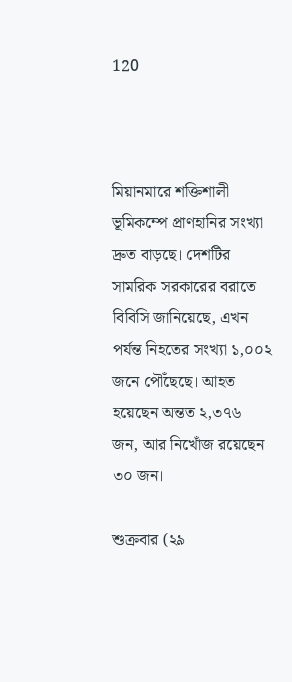120



মিয়ানমারে শক্তিশালী ভূমিকম্পে প্রাণহানির সংখ্যা দ্রুত বাড়ছে। দেশটির সামরিক সরকারের বরাতে বিবিসি জানিয়েছে, এখন পর্যন্ত নিহতের সংখ্যা ১,০০২ জনে পৌঁছেছে। আহত হয়েছেন অন্তত ২,৩৭৬ জন, আর নিখোঁজ রয়েছেন ৩০ জন।

শুক্রবার (২৯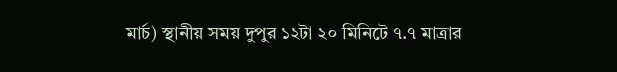মার্চ) স্থানীয় সময় দুপুর ১২টা ২০ মিনিটে ৭.৭ মাত্রার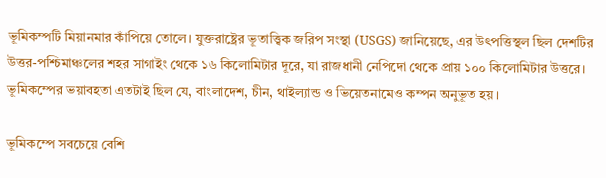ভূমিকম্পটি মিয়ানমার কাঁপিয়ে তোলে। যুক্তরাষ্ট্রের ভূতাত্ত্বিক জরিপ সংস্থা (USGS) জানিয়েছে, এর উৎপত্তিস্থল ছিল দেশটির উত্তর-পশ্চিমাঞ্চলের শহর সাগাইং থেকে ১৬ কিলোমিটার দূরে, যা রাজধানী নেপিদো থেকে প্রায় ১০০ কিলোমিটার উত্তরে। ভূমিকম্পের ভয়াবহতা এতটাই ছিল যে, বাংলাদেশ, চীন, থাইল্যান্ড ও ভিয়েতনামেও কম্পন অনুভূত হয়।

ভূমিকম্পে সবচেয়ে বেশি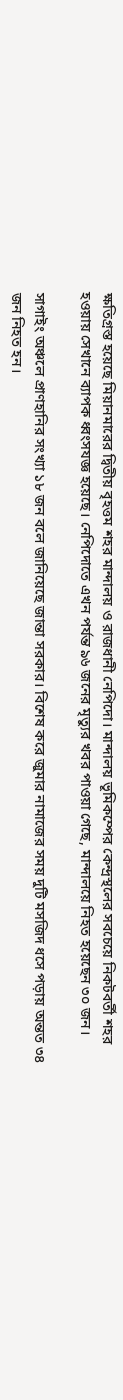ক্ষতিগ্রস্ত হয়েছে মিয়ানমারের দ্বিতীয় বৃহত্তম শহর মান্দালয় ও রাজধানী নেপিদো। মান্দালয় ভূমিকম্পের কেন্দ্রস্থলের সবচেয়ে নিকটবর্তী শহর হওয়ায় সেখানে ব্যাপক ধ্বংসযজ্ঞ হয়েছে। নেপিদোতে এখন পর্যন্ত ৯৬ জনের মৃত্যুর খবর পাওয়া গেছে, মান্দালয়ে নিহত হয়েছেন ৩০ জন।

সাগাইং অঞ্চলে প্রাণহানির সংখ্যা ১৮ জন বলে জানিয়েছে জান্তা সরকার। বিশেষ করে জুমার নামাজের সময় দুটি মসজিদ ধসে পড়ায় অন্তত ৩৪ জন নিহত হন।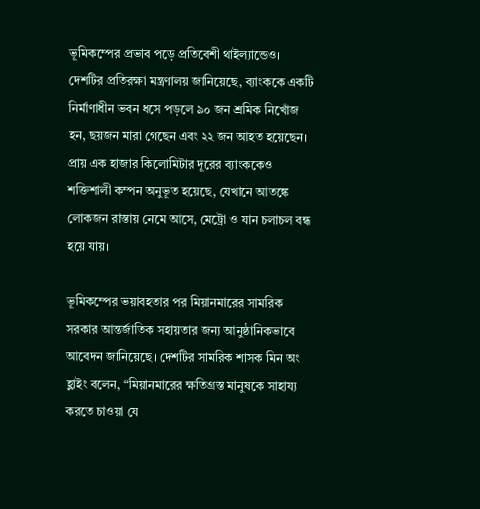ভূমিকম্পের প্রভাব পড়ে প্রতিবেশী থাইল্যান্ডেও। দেশটির প্রতিরক্ষা মন্ত্রণালয় জানিয়েছে, ব্যাংককে একটি নির্মাণাধীন ভবন ধসে পড়লে ৯০ জন শ্রমিক নিখোঁজ হন, ছয়জন মারা গেছেন এবং ২২ জন আহত হয়েছেন। প্রায় এক হাজার কিলোমিটার দূরের ব্যাংককেও শক্তিশালী কম্পন অনুভূত হয়েছে, যেখানে আতঙ্কে লোকজন রাস্তায় নেমে আসে, মেট্রো ও যান চলাচল বন্ধ হয়ে যায়।

ভূমিকম্পের ভয়াবহতার পর মিয়ানমারের সামরিক সরকার আন্তর্জাতিক সহায়তার জন্য আনুষ্ঠানিকভাবে আবেদন জানিয়েছে। দেশটির সামরিক শাসক মিন অং হ্লাইং বলেন, “মিয়ানমারের ক্ষতিগ্রস্ত মানুষকে সাহায্য করতে চাওয়া যে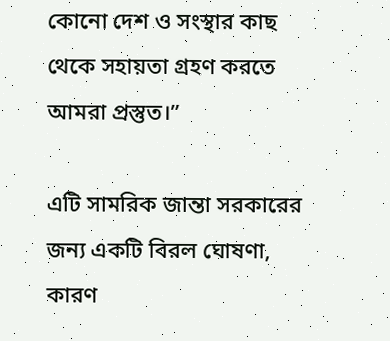কোনো দেশ ও সংস্থার কাছ থেকে সহায়তা গ্রহণ করতে আমরা প্রস্তুত।”

এটি সামরিক জান্তা সরকারের জন্য একটি বিরল ঘোষণা, কারণ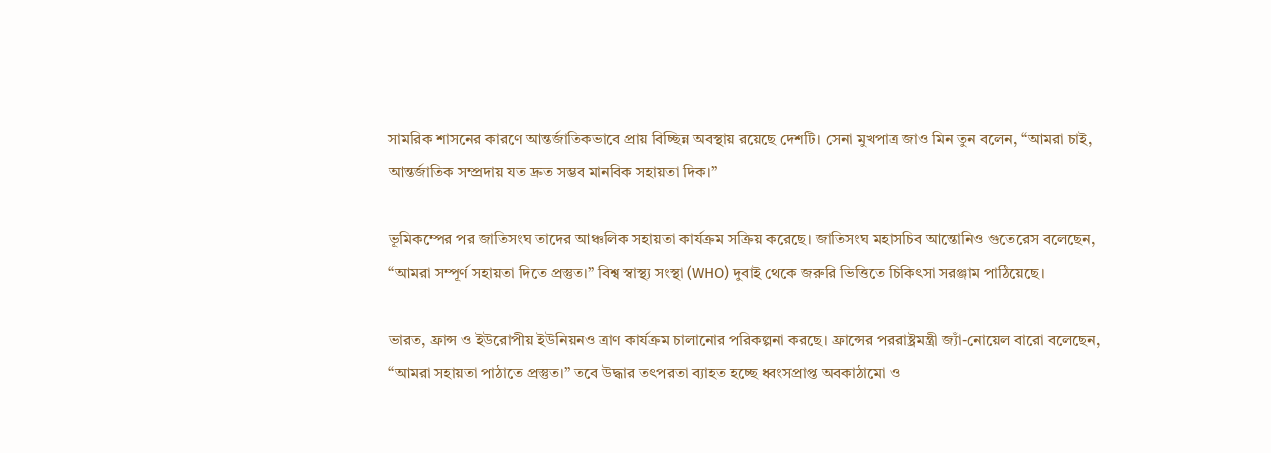সামরিক শাসনের কারণে আন্তর্জাতিকভাবে প্রায় বিচ্ছিন্ন অবস্থায় রয়েছে দেশটি। সেনা মুখপাত্র জাও মিন তুন বলেন, “আমরা চাই, আন্তর্জাতিক সম্প্রদায় যত দ্রুত সম্ভব মানবিক সহায়তা দিক।”

ভূমিকম্পের পর জাতিসংঘ তাদের আঞ্চলিক সহায়তা কার্যক্রম সক্রিয় করেছে। জাতিসংঘ মহাসচিব আন্তোনিও গুতেরেস বলেছেন, “আমরা সম্পূর্ণ সহায়তা দিতে প্রস্তুত।” বিশ্ব স্বাস্থ্য সংস্থা (WHO) দুবাই থেকে জরুরি ভিত্তিতে চিকিৎসা সরঞ্জাম পাঠিয়েছে।

ভারত, ফ্রান্স ও ইউরোপীয় ইউনিয়নও ত্রাণ কার্যক্রম চালানোর পরিকল্পনা করছে। ফ্রান্সের পররাষ্ট্রমন্ত্রী জ্যাঁ-নোয়েল বারো বলেছেন, “আমরা সহায়তা পাঠাতে প্রস্তুত।” তবে উদ্ধার তৎপরতা ব্যাহত হচ্ছে ধ্বংসপ্রাপ্ত অবকাঠামো ও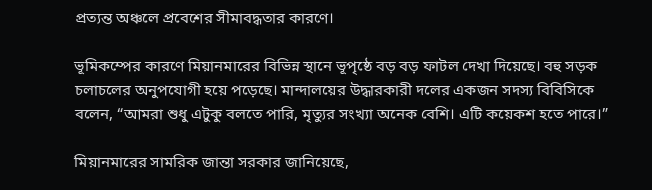প্রত্যন্ত অঞ্চলে প্রবেশের সীমাবদ্ধতার কারণে।

ভূমিকম্পের কারণে মিয়ানমারের বিভিন্ন স্থানে ভূপৃষ্ঠে বড় বড় ফাটল দেখা দিয়েছে। বহু সড়ক চলাচলের অনুপযোগী হয়ে পড়েছে। মান্দালয়ের উদ্ধারকারী দলের একজন সদস্য বিবিসিকে বলেন, “আমরা শুধু এটুকু বলতে পারি, মৃত্যুর সংখ্যা অনেক বেশি। এটি কয়েকশ হতে পারে।”

মিয়ানমারের সামরিক জান্তা সরকার জানিয়েছে,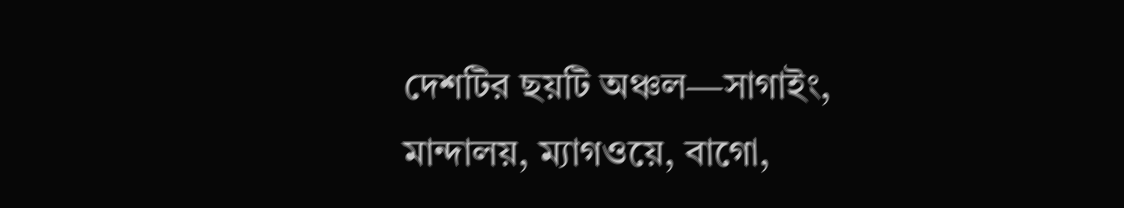দেশটির ছয়টি অঞ্চল—সাগাইং, মান্দালয়, ম্যাগওয়ে, বাগো,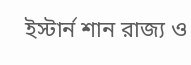ইস্টার্ন শান রাজ্য ও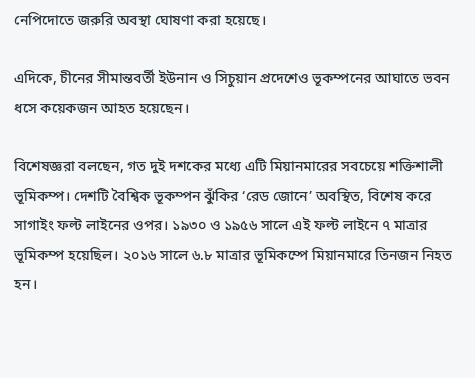নেপিদোতে জরুরি অবস্থা ঘোষণা করা হয়েছে।

এদিকে, চীনের সীমান্তবর্তী ইউনান ও সিচুয়ান প্রদেশেও ভূকম্পনের আঘাতে ভবন ধসে কয়েকজন আহত হয়েছেন।

বিশেষজ্ঞরা বলছেন, গত দুই দশকের মধ্যে এটি মিয়ানমারের সবচেয়ে শক্তিশালী ভূমিকম্প। দেশটি বৈশ্বিক ভূকম্পন ঝুঁকির ‘রেড জোনে’ অবস্থিত, বিশেষ করে সাগাইং ফল্ট লাইনের ওপর। ১৯৩০ ও ১৯৫৬ সালে এই ফল্ট লাইনে ৭ মাত্রার ভূমিকম্প হয়েছিল। ২০১৬ সালে ৬.৮ মাত্রার ভূমিকম্পে মিয়ানমারে তিনজন নিহত হন।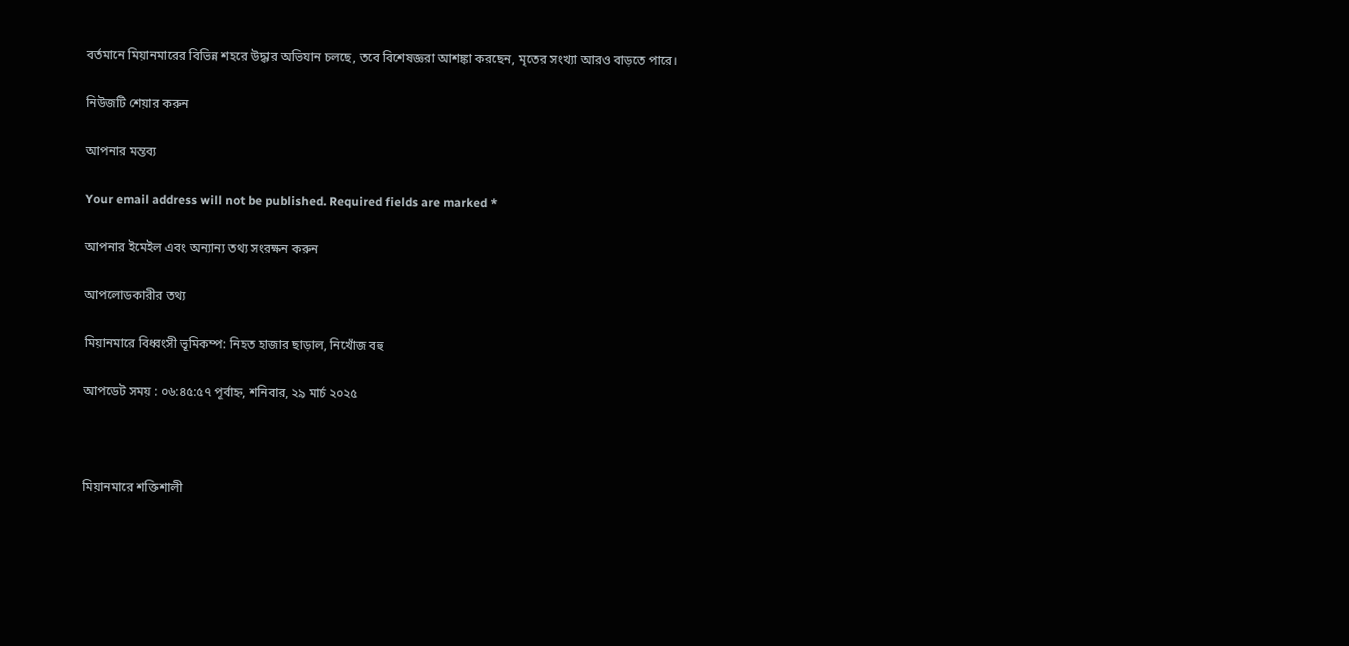বর্তমানে মিয়ানমারের বিভিন্ন শহরে উদ্ধার অভিযান চলছে, তবে বিশেষজ্ঞরা আশঙ্কা করছেন, মৃতের সংখ্যা আরও বাড়তে পারে।

নিউজটি শেয়ার করুন

আপনার মন্তব্য

Your email address will not be published. Required fields are marked *

আপনার ইমেইল এবং অন্যান্য তথ্য সংরক্ষন করুন

আপলোডকারীর তথ্য

মিয়ানমারে বিধ্বংসী ভূমিকম্প: নিহত হাজার ছাড়াল, নিখোঁজ বহু

আপডেট সময় : ০৬:৪৫:৫৭ পূর্বাহ্ন, শনিবার, ২৯ মার্চ ২০২৫



মিয়ানমারে শক্তিশালী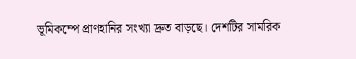ভূমিকম্পে প্রাণহানির সংখ্যা দ্রুত বাড়ছে। দেশটির সামরিক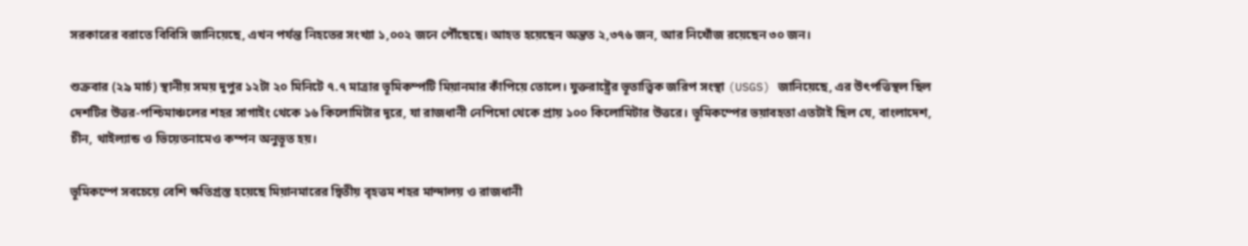সরকারের বরাতে বিবিসি জানিয়েছে, এখন পর্যন্ত নিহতের সংখ্যা ১,০০২ জনে পৌঁছেছে। আহত হয়েছেন অন্তত ২,৩৭৬ জন, আর নিখোঁজ রয়েছেন ৩০ জন।

শুক্রবার (২৯ মার্চ) স্থানীয় সময় দুপুর ১২টা ২০ মিনিটে ৭.৭ মাত্রার ভূমিকম্পটি মিয়ানমার কাঁপিয়ে তোলে। যুক্তরাষ্ট্রের ভূতাত্ত্বিক জরিপ সংস্থা (USGS) জানিয়েছে, এর উৎপত্তিস্থল ছিল দেশটির উত্তর-পশ্চিমাঞ্চলের শহর সাগাইং থেকে ১৬ কিলোমিটার দূরে, যা রাজধানী নেপিদো থেকে প্রায় ১০০ কিলোমিটার উত্তরে। ভূমিকম্পের ভয়াবহতা এতটাই ছিল যে, বাংলাদেশ, চীন, থাইল্যান্ড ও ভিয়েতনামেও কম্পন অনুভূত হয়।

ভূমিকম্পে সবচেয়ে বেশি ক্ষতিগ্রস্ত হয়েছে মিয়ানমারের দ্বিতীয় বৃহত্তম শহর মান্দালয় ও রাজধানী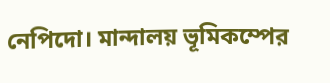নেপিদো। মান্দালয় ভূমিকম্পের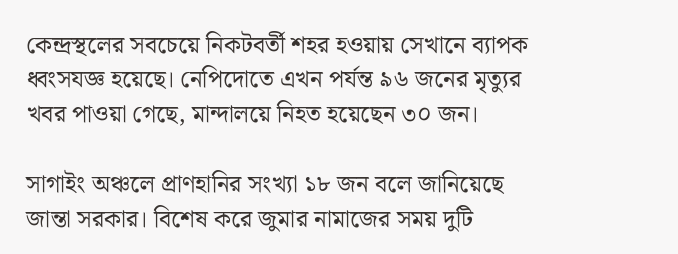কেন্দ্রস্থলের সবচেয়ে নিকটবর্তী শহর হওয়ায় সেখানে ব্যাপক ধ্বংসযজ্ঞ হয়েছে। নেপিদোতে এখন পর্যন্ত ৯৬ জনের মৃত্যুর খবর পাওয়া গেছে, মান্দালয়ে নিহত হয়েছেন ৩০ জন।

সাগাইং অঞ্চলে প্রাণহানির সংখ্যা ১৮ জন বলে জানিয়েছে জান্তা সরকার। বিশেষ করে জুমার নামাজের সময় দুটি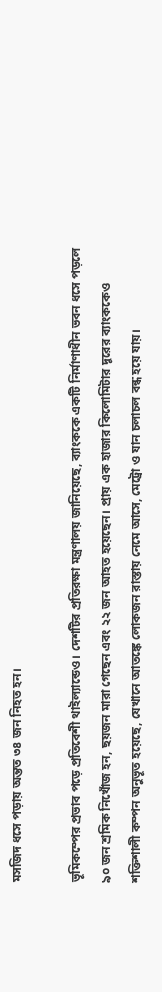মসজিদ ধসে পড়ায় অন্তত ৩৪ জন নিহত হন।

ভূমিকম্পের প্রভাব পড়ে প্রতিবেশী থাইল্যান্ডেও। দেশটির প্রতিরক্ষা মন্ত্রণালয় জানিয়েছে, ব্যাংককে একটি নির্মাণাধীন ভবন ধসে পড়লে ৯০ জন শ্রমিক নিখোঁজ হন, ছয়জন মারা গেছেন এবং ২২ জন আহত হয়েছেন। প্রায় এক হাজার কিলোমিটার দূরের ব্যাংককেও শক্তিশালী কম্পন অনুভূত হয়েছে, যেখানে আতঙ্কে লোকজন রাস্তায় নেমে আসে, মেট্রো ও যান চলাচল বন্ধ হয়ে যায়।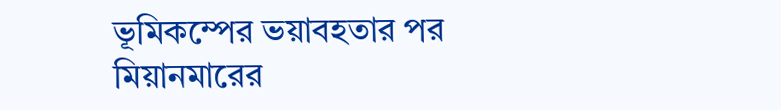ভূমিকম্পের ভয়াবহতার পর মিয়ানমারের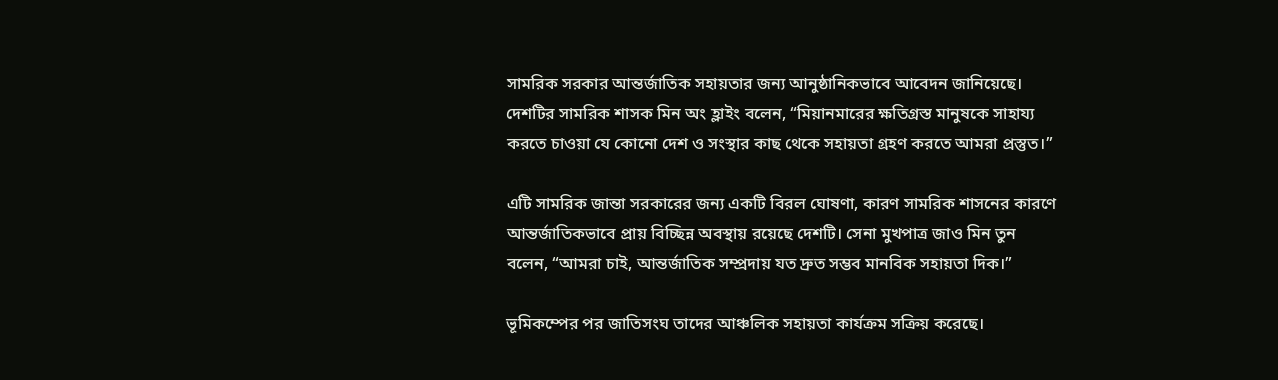সামরিক সরকার আন্তর্জাতিক সহায়তার জন্য আনুষ্ঠানিকভাবে আবেদন জানিয়েছে। দেশটির সামরিক শাসক মিন অং হ্লাইং বলেন, “মিয়ানমারের ক্ষতিগ্রস্ত মানুষকে সাহায্য করতে চাওয়া যে কোনো দেশ ও সংস্থার কাছ থেকে সহায়তা গ্রহণ করতে আমরা প্রস্তুত।”

এটি সামরিক জান্তা সরকারের জন্য একটি বিরল ঘোষণা, কারণ সামরিক শাসনের কারণে আন্তর্জাতিকভাবে প্রায় বিচ্ছিন্ন অবস্থায় রয়েছে দেশটি। সেনা মুখপাত্র জাও মিন তুন বলেন, “আমরা চাই, আন্তর্জাতিক সম্প্রদায় যত দ্রুত সম্ভব মানবিক সহায়তা দিক।”

ভূমিকম্পের পর জাতিসংঘ তাদের আঞ্চলিক সহায়তা কার্যক্রম সক্রিয় করেছে।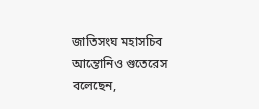জাতিসংঘ মহাসচিব আন্তোনিও গুতেরেস বলেছেন,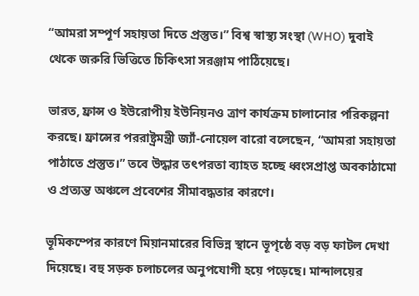“আমরা সম্পূর্ণ সহায়তা দিতে প্রস্তুত।” বিশ্ব স্বাস্থ্য সংস্থা (WHO) দুবাই থেকে জরুরি ভিত্তিতে চিকিৎসা সরঞ্জাম পাঠিয়েছে।

ভারত, ফ্রান্স ও ইউরোপীয় ইউনিয়নও ত্রাণ কার্যক্রম চালানোর পরিকল্পনা করছে। ফ্রান্সের পররাষ্ট্রমন্ত্রী জ্যাঁ-নোয়েল বারো বলেছেন, “আমরা সহায়তা পাঠাতে প্রস্তুত।” তবে উদ্ধার তৎপরতা ব্যাহত হচ্ছে ধ্বংসপ্রাপ্ত অবকাঠামো ও প্রত্যন্ত অঞ্চলে প্রবেশের সীমাবদ্ধতার কারণে।

ভূমিকম্পের কারণে মিয়ানমারের বিভিন্ন স্থানে ভূপৃষ্ঠে বড় বড় ফাটল দেখা দিয়েছে। বহু সড়ক চলাচলের অনুপযোগী হয়ে পড়েছে। মান্দালয়ের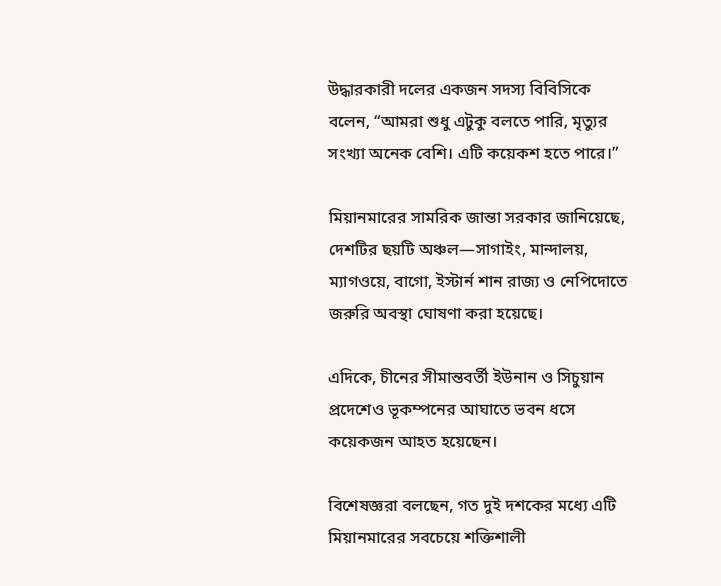উদ্ধারকারী দলের একজন সদস্য বিবিসিকে বলেন, “আমরা শুধু এটুকু বলতে পারি, মৃত্যুর সংখ্যা অনেক বেশি। এটি কয়েকশ হতে পারে।”

মিয়ানমারের সামরিক জান্তা সরকার জানিয়েছে, দেশটির ছয়টি অঞ্চল—সাগাইং, মান্দালয়, ম্যাগওয়ে, বাগো, ইস্টার্ন শান রাজ্য ও নেপিদোতে জরুরি অবস্থা ঘোষণা করা হয়েছে।

এদিকে, চীনের সীমান্তবর্তী ইউনান ও সিচুয়ান প্রদেশেও ভূকম্পনের আঘাতে ভবন ধসে কয়েকজন আহত হয়েছেন।

বিশেষজ্ঞরা বলছেন, গত দুই দশকের মধ্যে এটি মিয়ানমারের সবচেয়ে শক্তিশালী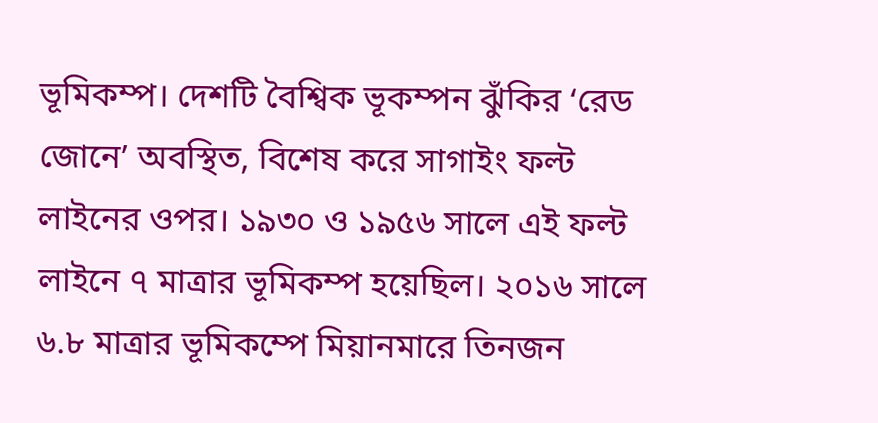ভূমিকম্প। দেশটি বৈশ্বিক ভূকম্পন ঝুঁকির ‘রেড জোনে’ অবস্থিত, বিশেষ করে সাগাইং ফল্ট লাইনের ওপর। ১৯৩০ ও ১৯৫৬ সালে এই ফল্ট লাইনে ৭ মাত্রার ভূমিকম্প হয়েছিল। ২০১৬ সালে ৬.৮ মাত্রার ভূমিকম্পে মিয়ানমারে তিনজন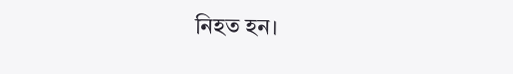নিহত হন।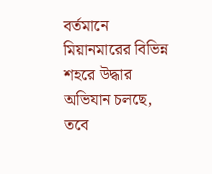বর্তমানে মিয়ানমারের বিভিন্ন শহরে উদ্ধার অভিযান চলছে, তবে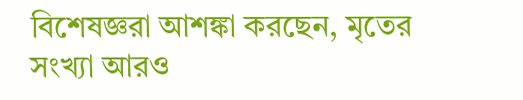বিশেষজ্ঞরা আশঙ্কা করছেন, মৃতের সংখ্যা আরও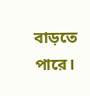বাড়তে পারে।